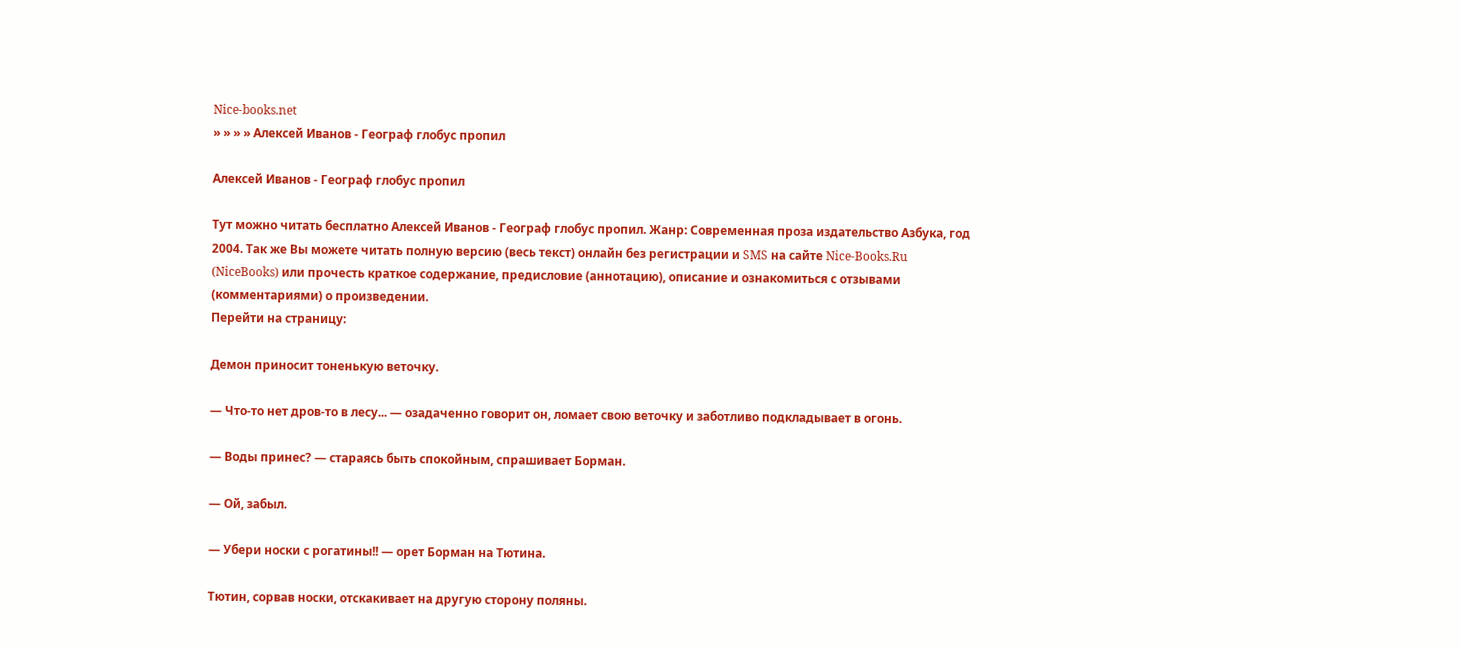Nice-books.net
» » » » Алексей Иванов - Географ глобус пропил

Алексей Иванов - Географ глобус пропил

Тут можно читать бесплатно Алексей Иванов - Географ глобус пропил. Жанр: Современная проза издательство Азбука, год 2004. Так же Вы можете читать полную версию (весь текст) онлайн без регистрации и SMS на сайте Nice-Books.Ru (NiceBooks) или прочесть краткое содержание, предисловие (аннотацию), описание и ознакомиться с отзывами (комментариями) о произведении.
Перейти на страницу:

Демон приносит тоненькую веточку.

— Что-то нет дров-то в лесу... — озадаченно говорит он, ломает свою веточку и заботливо подкладывает в огонь.

— Воды принес? — стараясь быть спокойным, спрашивает Борман.

— Ой, забыл.

— Убери носки с рогатины!! — орет Борман на Тютина.

Тютин, сорвав носки, отскакивает на другую сторону поляны.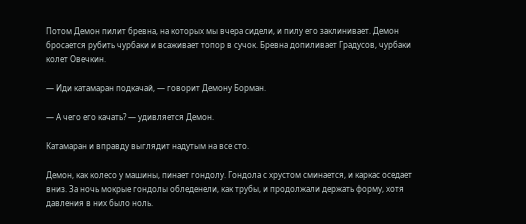Потом Демон пилит бревна, на которых мы вчера сидели, и пилу его заклинивает. Демон бросается рубить чурбаки и всаживает топор в сучок. Бревна допиливает Градусов, чурбаки колет Овечкин.

— Иди катамаран подкачай, — говорит Демону Борман.

— А чего его качать? — удивляется Демон.

Катамаран и вправду выглядит надутым на все сто.

Демон, как колесо у машины, пинает гондолу. Гондола с хрустом сминается, и каркас оседает вниз. За ночь мокрые гондолы обледенели, как трубы, и продолжали держать форму, хотя давления в них было ноль.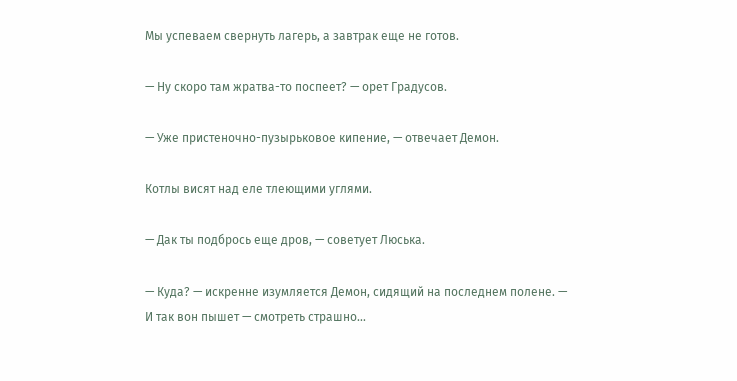Мы успеваем свернуть лагерь, а завтрак еще не готов.

— Ну скоро там жратва-то поспеет? — орет Градусов.

— Уже пристеночно-пузырьковое кипение, — отвечает Демон.

Котлы висят над еле тлеющими углями.

— Дак ты подбрось еще дров, — советует Люська.

— Куда? — искренне изумляется Демон, сидящий на последнем полене. — И так вон пышет — смотреть страшно...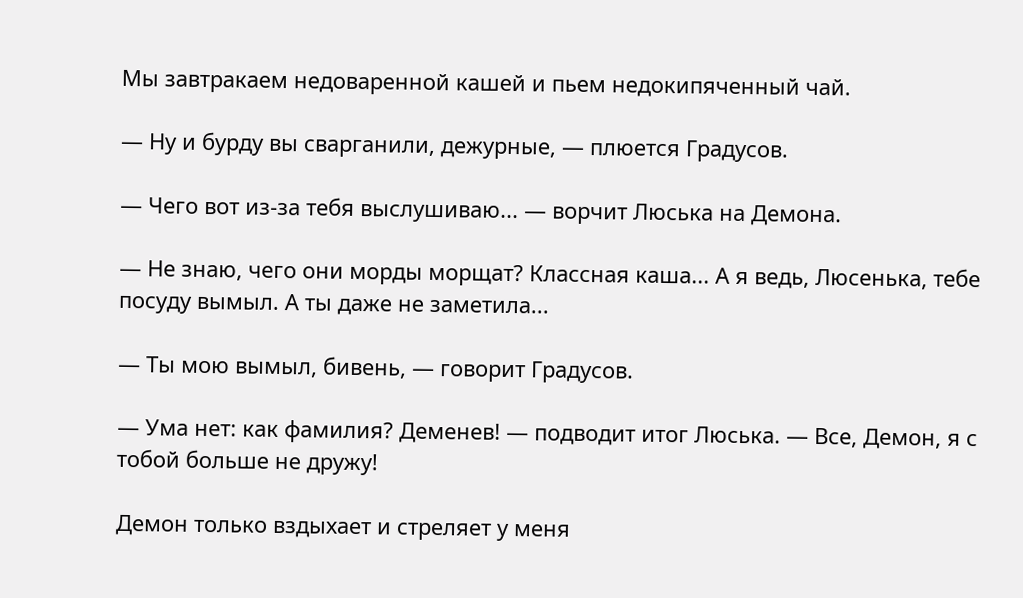Мы завтракаем недоваренной кашей и пьем недокипяченный чай.

— Ну и бурду вы сварганили, дежурные, — плюется Градусов.

— Чего вот из-за тебя выслушиваю... — ворчит Люська на Демона.

— Не знаю, чего они морды морщат? Классная каша... А я ведь, Люсенька, тебе посуду вымыл. А ты даже не заметила...

— Ты мою вымыл, бивень, — говорит Градусов.

— Ума нет: как фамилия? Деменев! — подводит итог Люська. — Все, Демон, я с тобой больше не дружу!

Демон только вздыхает и стреляет у меня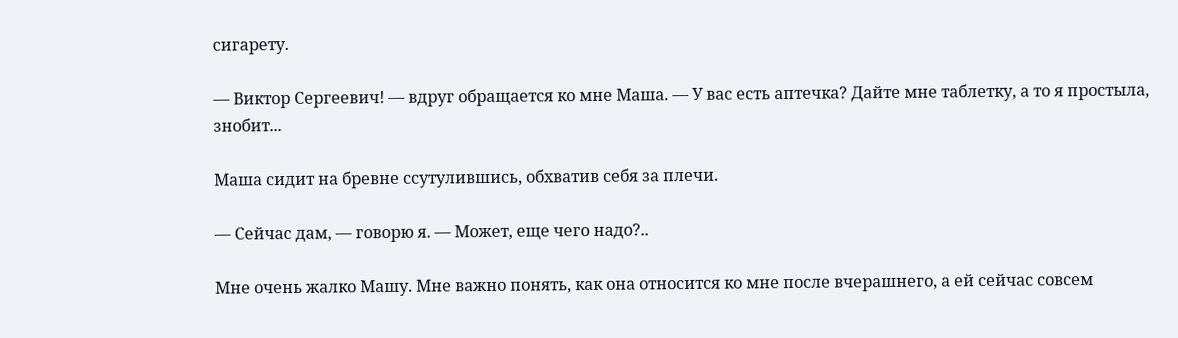сигарету.

— Виктор Сергеевич! — вдруг обращается ко мне Маша. — У вас есть аптечка? Дайте мне таблетку, а то я простыла, знобит...

Маша сидит на бревне ссутулившись, обхватив себя за плечи.

— Сейчас дам, — говорю я. — Может, еще чего надо?..

Мне очень жалко Машу. Мне важно понять, как она относится ко мне после вчерашнего, а ей сейчас совсем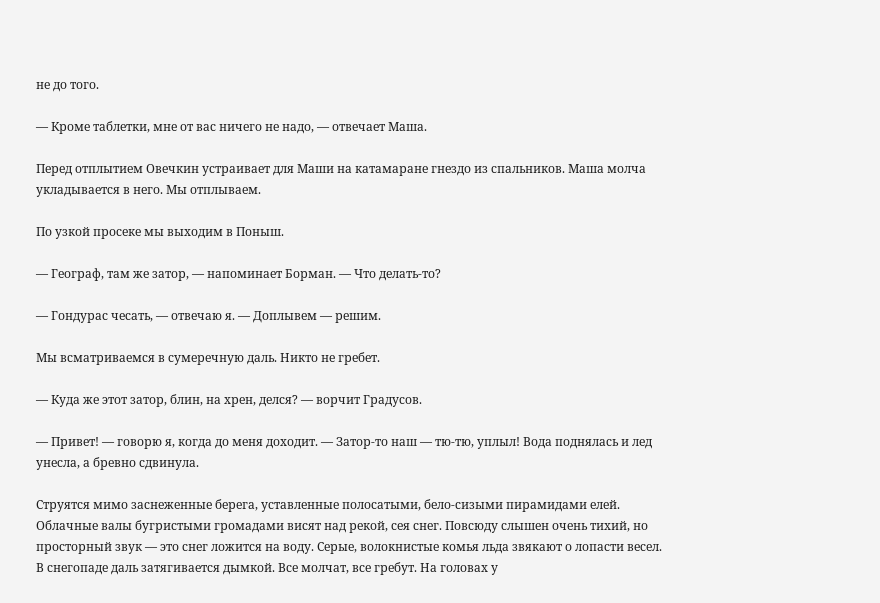не до того.

— Кроме таблетки, мне от вас ничего не надо, — отвечает Маша.

Перед отплытием Овечкин устраивает для Маши на катамаране гнездо из спальников. Маша молча укладывается в него. Мы отплываем.

По узкой просеке мы выходим в Поныш.

— Географ, там же затор, — напоминает Борман. — Что делать-то?

— Гондурас чесать, — отвечаю я. — Доплывем — решим.

Мы всматриваемся в сумеречную даль. Никто не гребет.

— Куда же этот затор, блин, на хрен, делся? — ворчит Градусов.

— Привет! — говорю я, когда до меня доходит. — Затор-то наш — тю-тю, уплыл! Вода поднялась и лед унесла, а бревно сдвинула.

Струятся мимо заснеженные берега, уставленные полосатыми, бело-сизыми пирамидами елей. Облачные валы бугристыми громадами висят над рекой, сея снег. Повсюду слышен очень тихий, но просторный звук — это снег ложится на воду. Серые, волокнистые комья льда звякают о лопасти весел. В снегопаде даль затягивается дымкой. Все молчат, все гребут. На головах у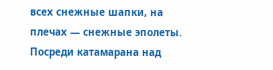всех снежные шапки, на плечах — снежные эполеты. Посреди катамарана над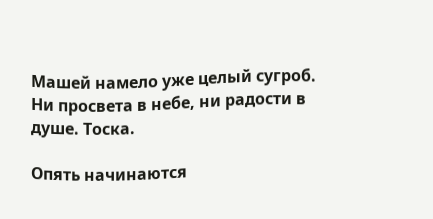Машей намело уже целый сугроб. Ни просвета в небе, ни радости в душе. Тоска.

Опять начинаются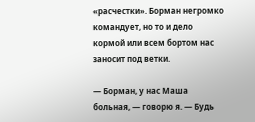«расчестки». Борман негромко командует, но то и дело кормой или всем бортом нас заносит под ветки.

— Борман, у нас Маша больная, — говорю я. — Будь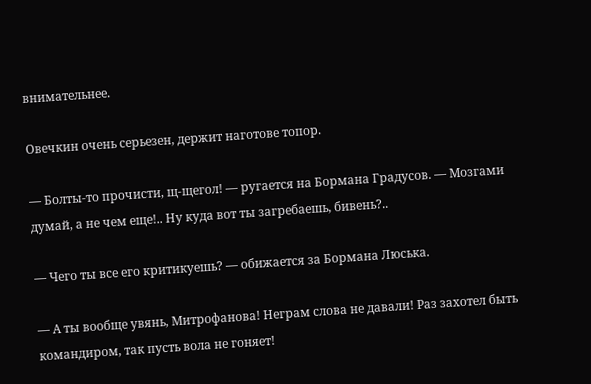внимательнее.

Овечкин очень серьезен, держит наготове топор.

— Болты-то прочисти, щ-щегол! — ругается на Бормана Градусов. — Мозгами думай, а не чем еще!.. Ну куда вот ты загребаешь, бивень?..

— Чего ты все его критикуешь? — обижается за Бормана Люська.

— А ты вообще увянь, Митрофанова! Неграм слова не давали! Раз захотел быть командиром, так пусть вола не гоняет!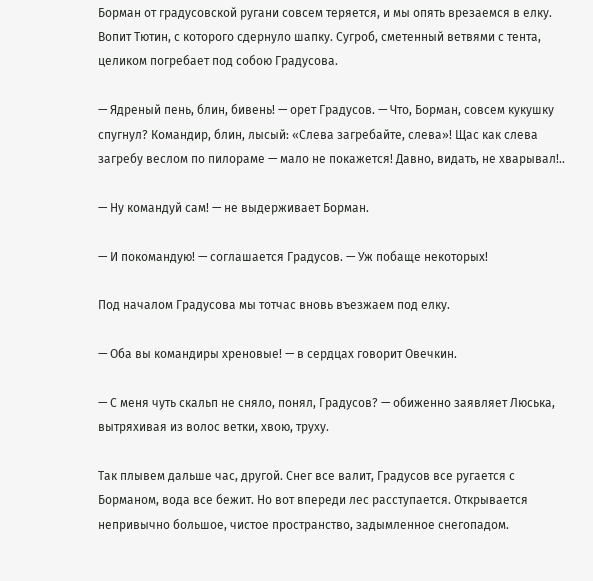Борман от градусовской ругани совсем теряется, и мы опять врезаемся в елку. Вопит Тютин, с которого сдернуло шапку. Сугроб, сметенный ветвями с тента, целиком погребает под собою Градусова.

— Ядреный пень, блин, бивень! — орет Градусов. — Что, Борман, совсем кукушку спугнул? Командир, блин, лысый: «Слева загребайте, слева»! Щас как слева загребу веслом по пилораме — мало не покажется! Давно, видать, не хварывал!..

— Ну командуй сам! — не выдерживает Борман.

— И покомандую! — соглашается Градусов. — Уж побаще некоторых!

Под началом Градусова мы тотчас вновь въезжаем под елку.

— Оба вы командиры хреновые! — в сердцах говорит Овечкин.

— С меня чуть скальп не сняло, понял, Градусов? — обиженно заявляет Люська, вытряхивая из волос ветки, хвою, труху.

Так плывем дальше час, другой. Снег все валит, Градусов все ругается с Борманом, вода все бежит. Но вот впереди лес расступается. Открывается непривычно большое, чистое пространство, задымленное снегопадом.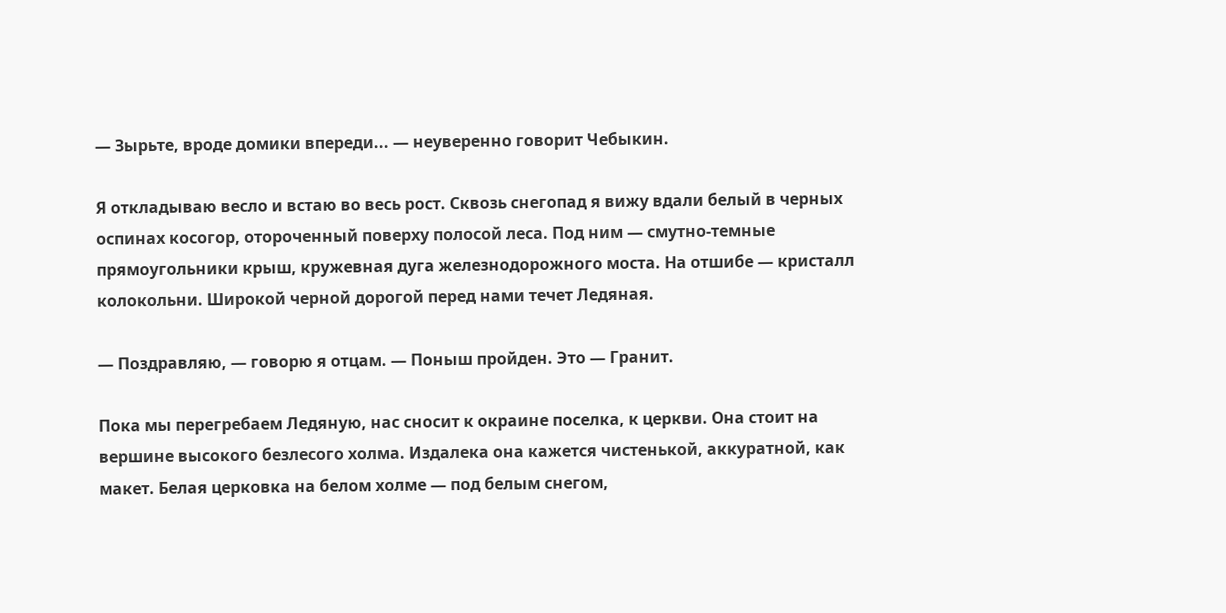— Зырьте, вроде домики впереди... — неуверенно говорит Чебыкин.

Я откладываю весло и встаю во весь рост. Сквозь снегопад я вижу вдали белый в черных оспинах косогор, отороченный поверху полосой леса. Под ним — смутно-темные прямоугольники крыш, кружевная дуга железнодорожного моста. На отшибе — кристалл колокольни. Широкой черной дорогой перед нами течет Ледяная.

— Поздравляю, — говорю я отцам. — Поныш пройден. Это — Гранит.

Пока мы перегребаем Ледяную, нас сносит к окраине поселка, к церкви. Она стоит на вершине высокого безлесого холма. Издалека она кажется чистенькой, аккуратной, как макет. Белая церковка на белом холме — под белым снегом,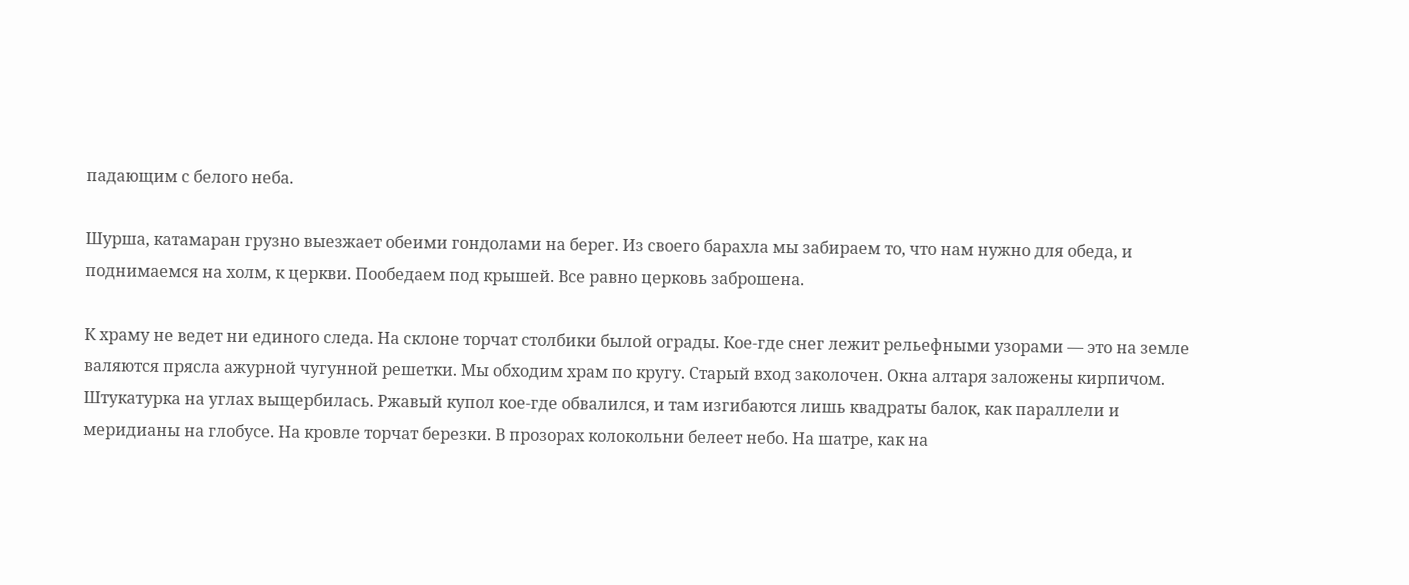падающим с белого неба.

Шурша, катамаран грузно выезжает обеими гондолами на берег. Из своего барахла мы забираем то, что нам нужно для обеда, и поднимаемся на холм, к церкви. Пообедаем под крышей. Все равно церковь заброшена.

К храму не ведет ни единого следа. На склоне торчат столбики былой ограды. Кое-где снег лежит рельефными узорами — это на земле валяются прясла ажурной чугунной решетки. Мы обходим храм по кругу. Старый вход заколочен. Окна алтаря заложены кирпичом. Штукатурка на углах выщербилась. Ржавый купол кое-где обвалился, и там изгибаются лишь квадраты балок, как параллели и меридианы на глобусе. На кровле торчат березки. В прозорах колокольни белеет небо. На шатре, как на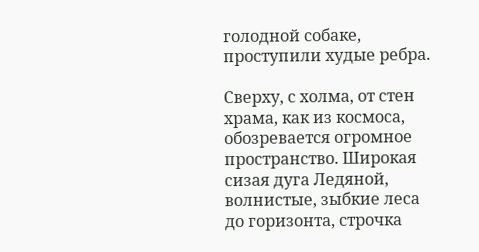голодной собаке, проступили худые ребра.

Сверху, с холма, от стен храма, как из космоса, обозревается огромное пространство. Широкая сизая дуга Ледяной, волнистые, зыбкие леса до горизонта, строчка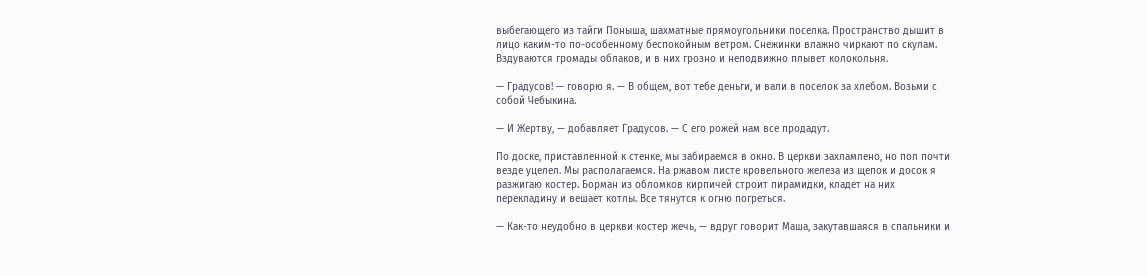выбегающего из тайги Поныша, шахматные прямоугольники поселка. Пространство дышит в лицо каким-то по-особенному беспокойным ветром. Снежинки влажно чиркают по скулам. Вздуваются громады облаков, и в них грозно и неподвижно плывет колокольня.

— Градусов! — говорю я. — В общем, вот тебе деньги, и вали в поселок за хлебом. Возьми с собой Чебыкина.

— И Жертву, — добавляет Градусов. — С его рожей нам все продадут.

По доске, приставленной к стенке, мы забираемся в окно. В церкви захламлено, но пол почти везде уцелел. Мы располагаемся. На ржавом листе кровельного железа из щепок и досок я разжигаю костер. Борман из обломков кирпичей строит пирамидки, кладет на них перекладину и вешает котлы. Все тянутся к огню погреться.

— Как-то неудобно в церкви костер жечь, — вдруг говорит Маша, закутавшаяся в спальники и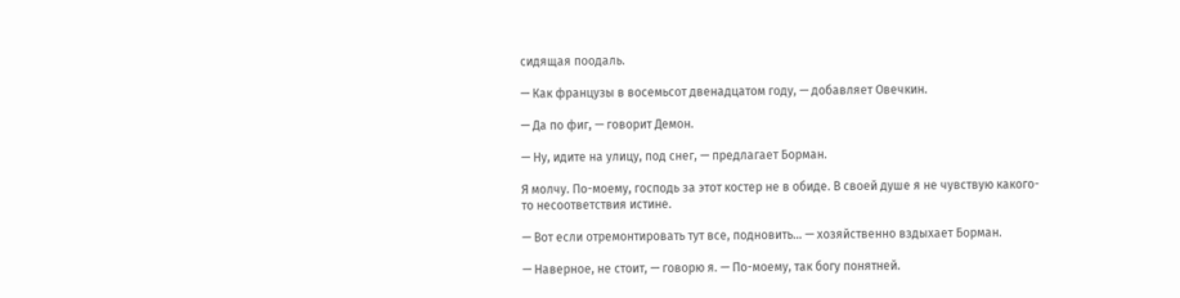сидящая поодаль.

— Как французы в восемьсот двенадцатом году, — добавляет Овечкин.

— Да по фиг, — говорит Демон.

— Ну, идите на улицу, под снег, — предлагает Борман.

Я молчу. По-моему, господь за этот костер не в обиде. В своей душе я не чувствую какого-то несоответствия истине.

— Вот если отремонтировать тут все, подновить... — хозяйственно вздыхает Борман.

— Наверное, не стоит, — говорю я. — По-моему, так богу понятней.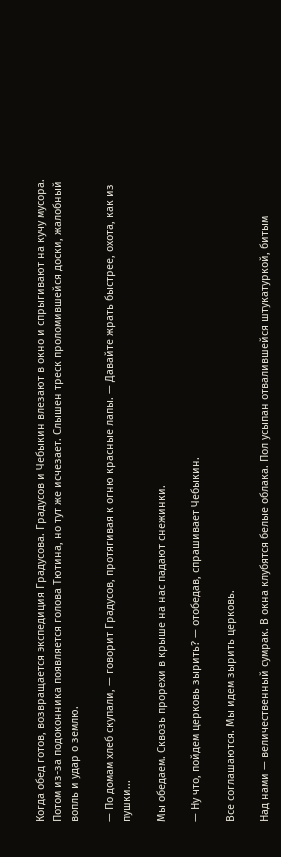Когда обед готов, возвращается экспедиция Градусова. Градусов и Чебыкин влезают в окно и спрыгивают на кучу мусора. Потом из-за подоконника появляется голова Тютина, но тут же исчезает. Слышен треск проломившейся доски, жалобный вопль и удар о землю.

— По домам хлеб скупали, — говорит Градусов, протягивая к огню красные лапы. — Давайте жрать быстрее, охота, как из пушки...

Мы обедаем. Сквозь прорехи в крыше на нас падают снежинки.

— Ну что, пойдем церковь зырить? — отобедав, спрашивает Чебыкин.

Все соглашаются. Мы идем зырить церковь.

Над нами — величественный сумрак. В окна клубятся белые облака. Пол усыпан отвалившейся штукатуркой, битым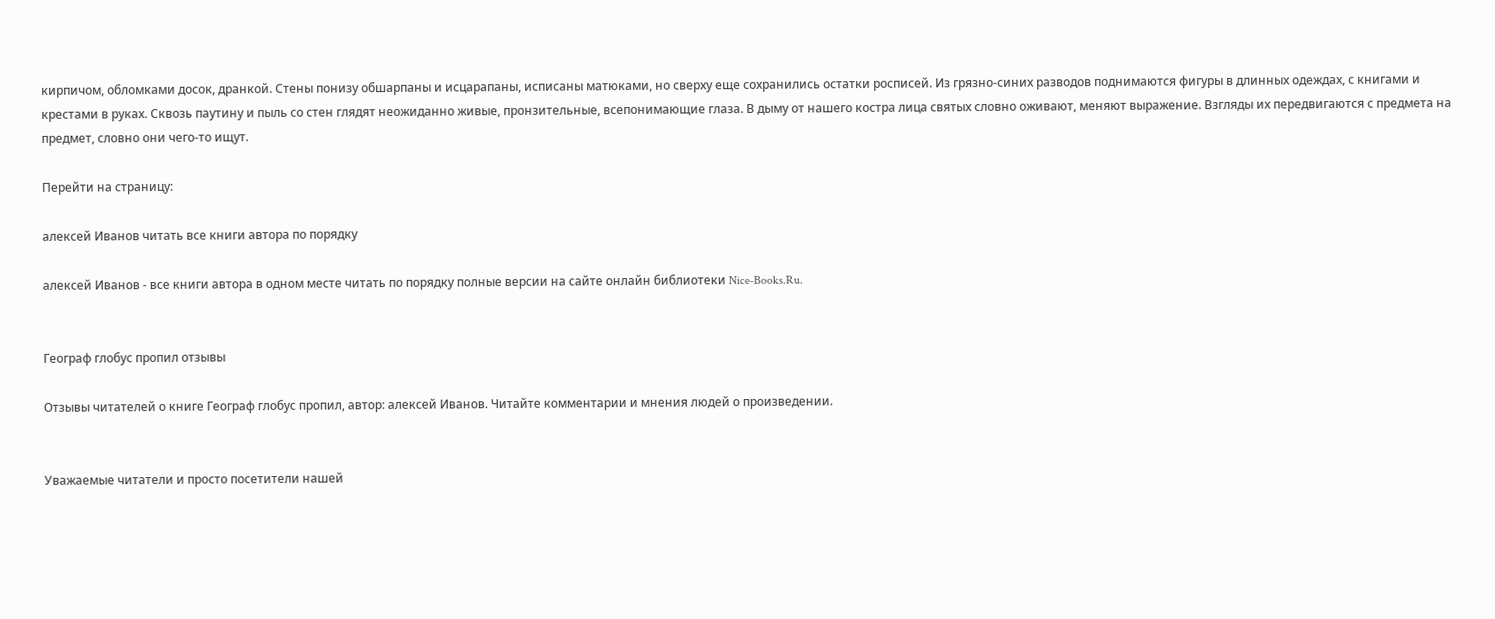кирпичом, обломками досок, дранкой. Стены понизу обшарпаны и исцарапаны, исписаны матюками, но сверху еще сохранились остатки росписей. Из грязно-синих разводов поднимаются фигуры в длинных одеждах, с книгами и крестами в руках. Сквозь паутину и пыль со стен глядят неожиданно живые, пронзительные, всепонимающие глаза. В дыму от нашего костра лица святых словно оживают, меняют выражение. Взгляды их передвигаются с предмета на предмет, словно они чего-то ищут.

Перейти на страницу:

алексей Иванов читать все книги автора по порядку

алексей Иванов - все книги автора в одном месте читать по порядку полные версии на сайте онлайн библиотеки Nice-Books.Ru.


Географ глобус пропил отзывы

Отзывы читателей о книге Географ глобус пропил, автор: алексей Иванов. Читайте комментарии и мнения людей о произведении.


Уважаемые читатели и просто посетители нашей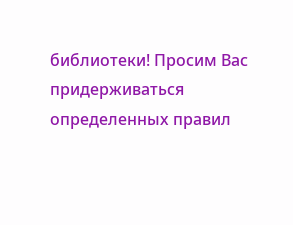библиотеки! Просим Вас придерживаться определенных правил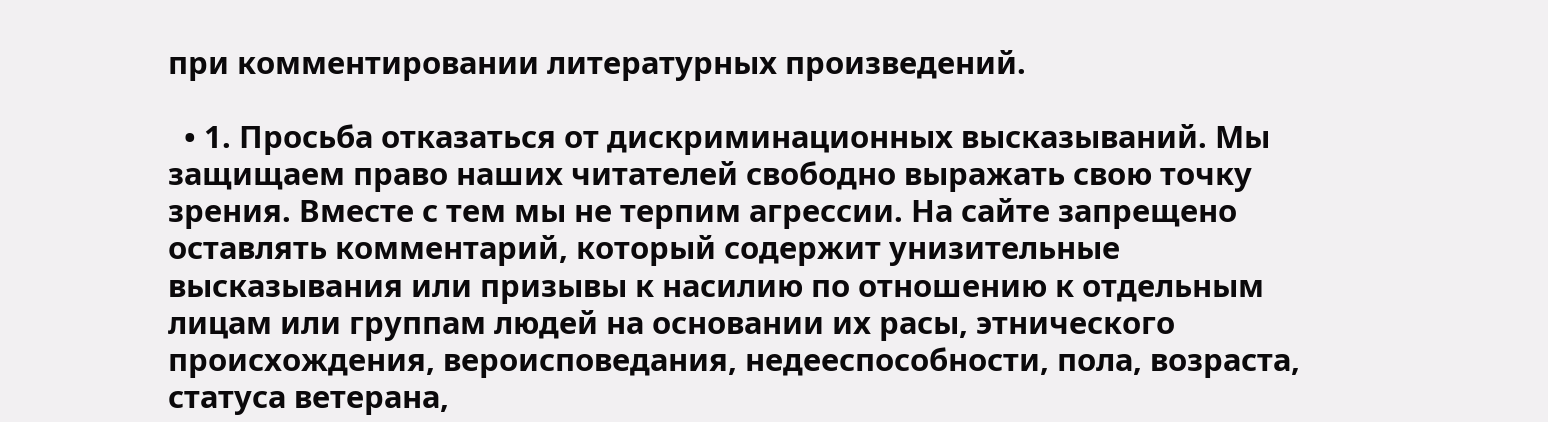при комментировании литературных произведений.

  • 1. Просьба отказаться от дискриминационных высказываний. Мы защищаем право наших читателей свободно выражать свою точку зрения. Вместе с тем мы не терпим агрессии. На сайте запрещено оставлять комментарий, который содержит унизительные высказывания или призывы к насилию по отношению к отдельным лицам или группам людей на основании их расы, этнического происхождения, вероисповедания, недееспособности, пола, возраста, статуса ветерана,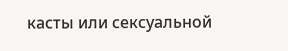касты или сексуальной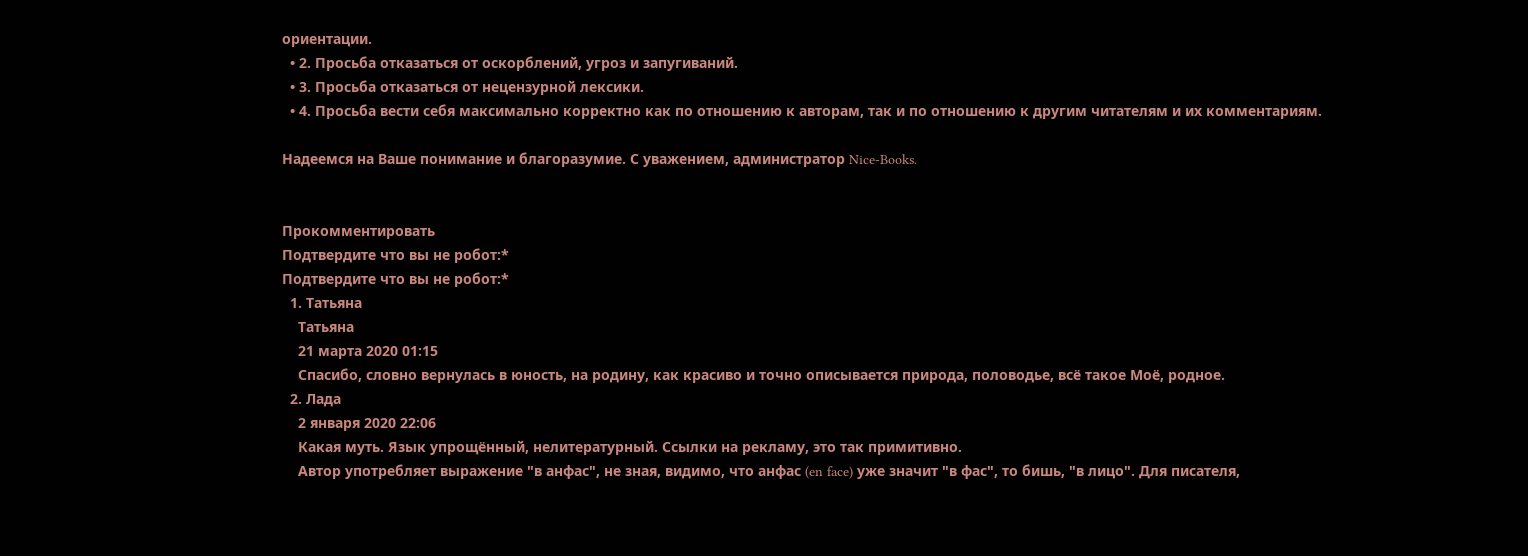ориентации.
  • 2. Просьба отказаться от оскорблений, угроз и запугиваний.
  • 3. Просьба отказаться от нецензурной лексики.
  • 4. Просьба вести себя максимально корректно как по отношению к авторам, так и по отношению к другим читателям и их комментариям.

Надеемся на Ваше понимание и благоразумие. С уважением, администратор Nice-Books.


Прокомментировать
Подтвердите что вы не робот:*
Подтвердите что вы не робот:*
  1. Татьяна
    Татьяна
    21 марта 2020 01:15
    Спасибо, словно вернулась в юность, на родину, как красиво и точно описывается природа, половодье, всё такое Моё, родное.
  2. Лада
    2 января 2020 22:06
    Какая муть. Язык упрощённый, нелитературный. Ссылки на рекламу, это так примитивно.
    Автор употребляет выражение "в анфас", не зная, видимо, что анфас (en face) уже значит "в фас", то бишь, "в лицо". Для писателя,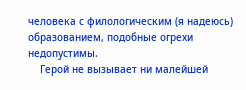человека с филологическим (я надеюсь) образованием, подобные огрехи недопустимы.
    Герой не вызывает ни малейшей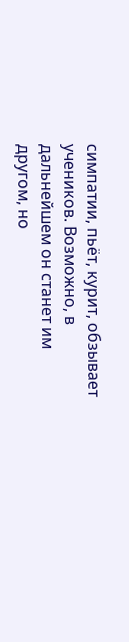симпатии, пьёт, курит, обзывает учеников. Возможно, в дальнейшем он станет им другом, но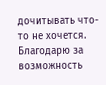дочитывать что-то не хочется. Благодарю за возможность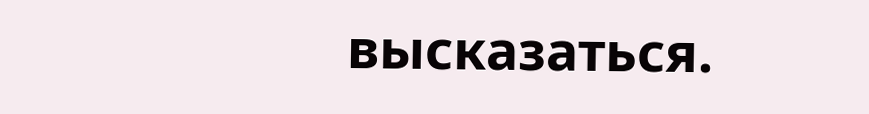высказаться.